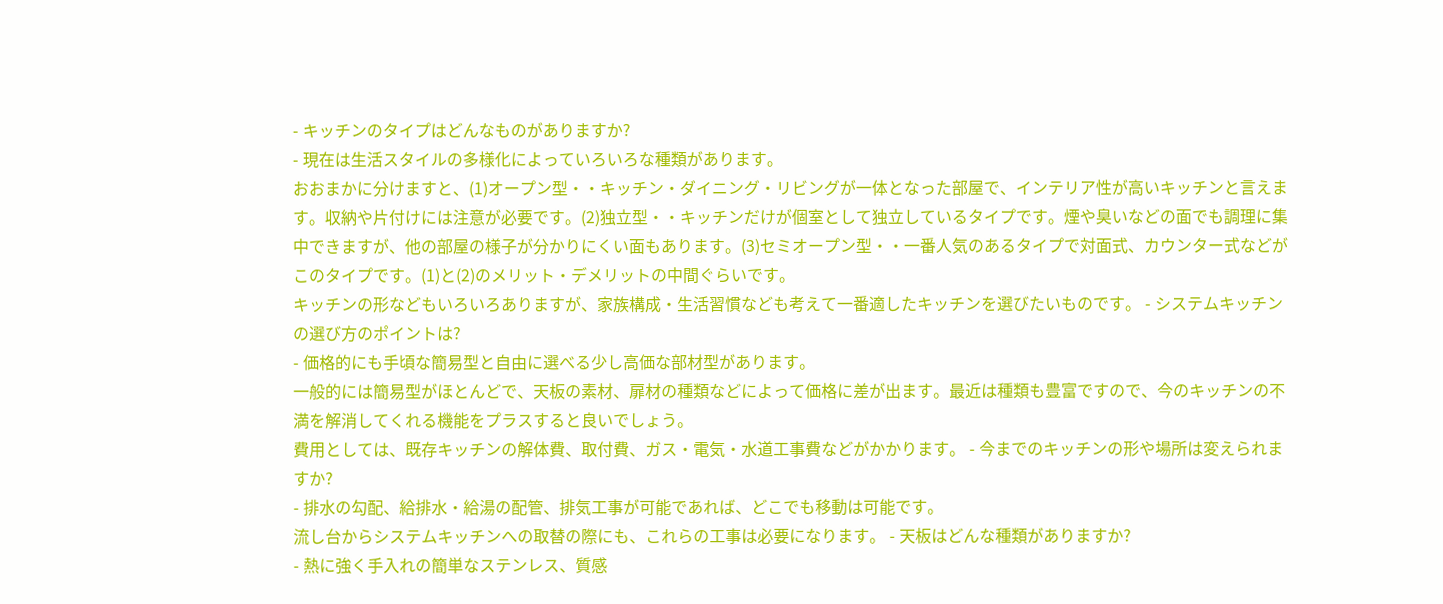- キッチンのタイプはどんなものがありますか?
- 現在は生活スタイルの多様化によっていろいろな種類があります。
おおまかに分けますと、(1)オープン型・・キッチン・ダイニング・リビングが一体となった部屋で、インテリア性が高いキッチンと言えます。収納や片付けには注意が必要です。(2)独立型・・キッチンだけが個室として独立しているタイプです。煙や臭いなどの面でも調理に集中できますが、他の部屋の様子が分かりにくい面もあります。(3)セミオープン型・・一番人気のあるタイプで対面式、カウンター式などがこのタイプです。(1)と(2)のメリット・デメリットの中間ぐらいです。
キッチンの形などもいろいろありますが、家族構成・生活習慣なども考えて一番適したキッチンを選びたいものです。 - システムキッチンの選び方のポイントは?
- 価格的にも手頃な簡易型と自由に選べる少し高価な部材型があります。
一般的には簡易型がほとんどで、天板の素材、扉材の種類などによって価格に差が出ます。最近は種類も豊富ですので、今のキッチンの不満を解消してくれる機能をプラスすると良いでしょう。
費用としては、既存キッチンの解体費、取付費、ガス・電気・水道工事費などがかかります。 - 今までのキッチンの形や場所は変えられますか?
- 排水の勾配、給排水・給湯の配管、排気工事が可能であれば、どこでも移動は可能です。
流し台からシステムキッチンへの取替の際にも、これらの工事は必要になります。 - 天板はどんな種類がありますか?
- 熱に強く手入れの簡単なステンレス、質感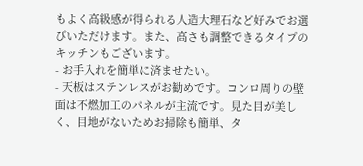もよく高級感が得られる人造大理石など好みでお選びいただけます。また、高さも調整できるタイプのキッチンもございます。
- お手入れを簡単に済ませたい。
- 天板はステンレスがお勧めです。コンロ周りの壁面は不燃加工のパネルが主流です。見た目が美しく、目地がないためお掃除も簡単、タ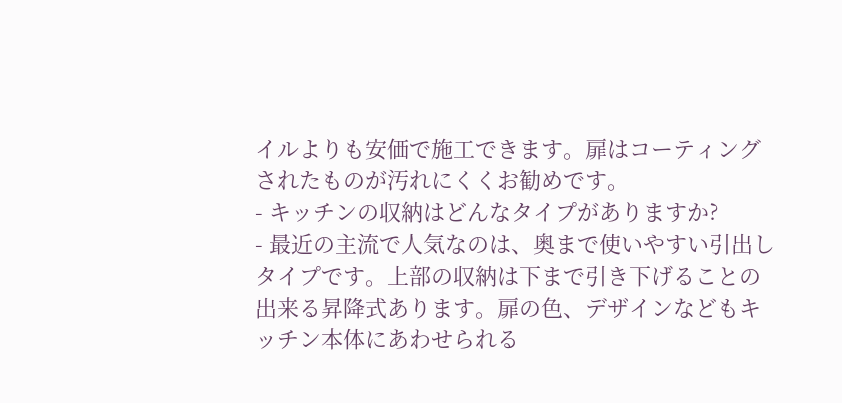イルよりも安価で施工できます。扉はコーティングされたものが汚れにくくお勧めです。
- キッチンの収納はどんなタイプがありますか?
- 最近の主流で人気なのは、奥まで使いやすい引出しタイプです。上部の収納は下まで引き下げることの出来る昇降式あります。扉の色、デザインなどもキッチン本体にあわせられる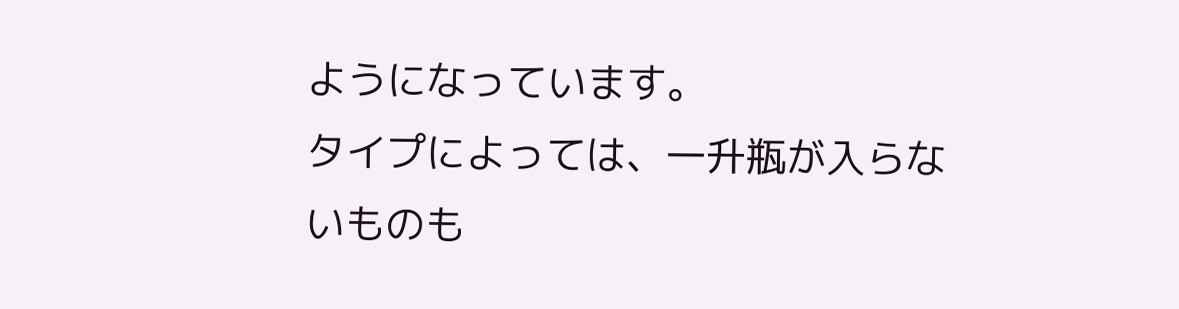ようになっています。
タイプによっては、一升瓶が入らないものも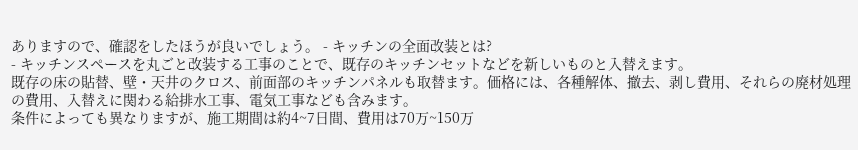ありますので、確認をしたほうが良いでしょう。 - キッチンの全面改装とは?
- キッチンスペースを丸ごと改装する工事のことで、既存のキッチンセットなどを新しいものと入替えます。
既存の床の貼替、壁・天井のクロス、前面部のキッチンパネルも取替ます。価格には、各種解体、撤去、剥し費用、それらの廃材処理の費用、入替えに関わる給排水工事、電気工事なども含みます。
条件によっても異なりますが、施工期間は約4~7日間、費用は70万~150万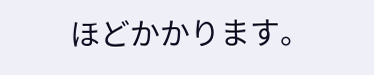ほどかかります。